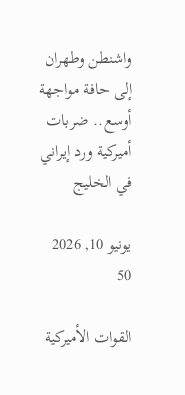واشنطن وطهران إلى حافة مواجهة أوسع.. ضربات أميركية ورد إيراني في الخليج

يونيو 10, 2026
50

القوات الأميركية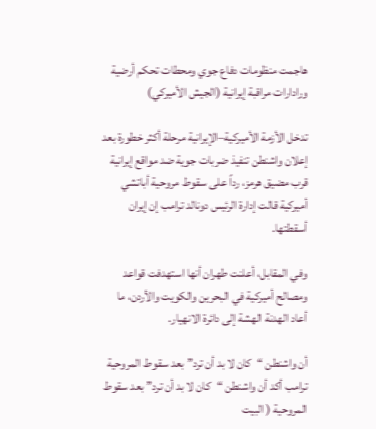هاجمت منظومات دفاع جوي ومحطات تحكم أرضية ورادارات مراقبة إيرانية (الجيش الأميركي)

تدخل الأزمة الأميركية–الإيرانية مرحلة أكثر خطورة بعد إعلان واشنطن تنفيذ ضربات جوية ضد مواقع إيرانية قرب مضيق هرمز، رداً على سقوط مروحية أباتشي أميركية قالت إدارة الرئيس دونالد ترامب إن إيران أسقطتها.

وفي المقابل، أعلنت طهران أنها استهدفت قواعد ومصالح أميركية في البحرين والكويت والأردن، ما أعاد الهدنة الهشة إلى دائرة الانهيار.

أن واشنطن “كان لا بد أن ترد” بعد سقوط المروحية
ترامب أكد أن واشنطن “كان لا بد أن ترد” بعد سقوط المروحية ( البيت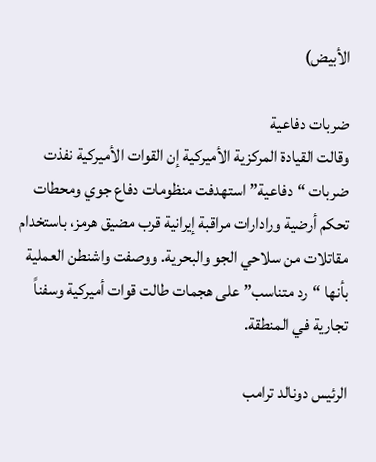الأبيض)

ضربات دفاعية
وقالت القيادة المركزية الأميركية إن القوات الأميركية نفذت ضربات “دفاعية” استهدفت منظومات دفاع جوي ومحطات تحكم أرضية ورادارات مراقبة إيرانية قرب مضيق هرمز، باستخدام مقاتلات من سلاحي الجو والبحرية. ووصفت واشنطن العملية بأنها “رد متناسب” على هجمات طالت قوات أميركية وسفناً تجارية في المنطقة.

الرئيس دونالد ترامب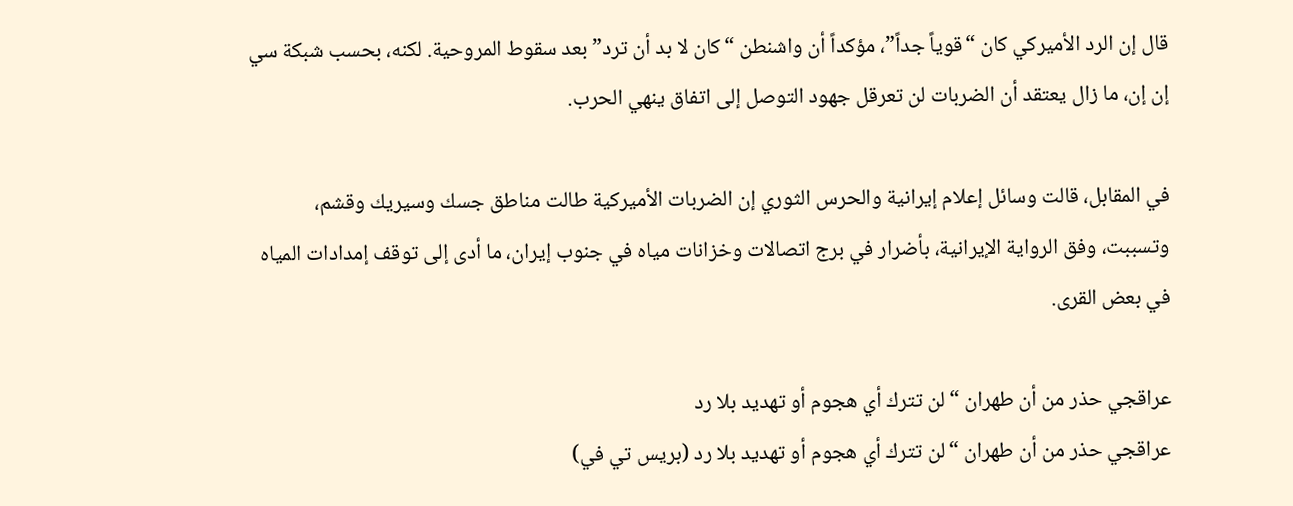قال إن الرد الأميركي كان “قوياً جداً”، مؤكداً أن واشنطن “كان لا بد أن ترد” بعد سقوط المروحية. لكنه، بحسب شبكة سي إن إن، ما زال يعتقد أن الضربات لن تعرقل جهود التوصل إلى اتفاق ينهي الحرب.

في المقابل، قالت وسائل إعلام إيرانية والحرس الثوري إن الضربات الأميركية طالت مناطق جسك وسيريك وقشم، وتسببت، وفق الرواية الإيرانية، بأضرار في برج اتصالات وخزانات مياه في جنوب إيران، ما أدى إلى توقف إمدادات المياه في بعض القرى.

عراقجي حذر من أن طهران “لن تترك أي هجوم أو تهديد بلا رد
عراقجي حذر من أن طهران “لن تترك أي هجوم أو تهديد بلا رد (بريس تي في)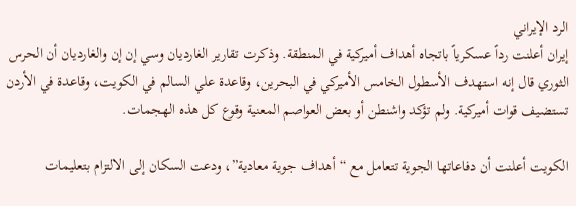الرد الإيراني
إيران أعلنت رداً عسكرياً باتجاه أهداف أميركية في المنطقة. وذكرت تقارير الغارديان وسي إن إن والغارديان أن الحرس الثوري قال إنه استهدف الأسطول الخامس الأميركي في البحرين، وقاعدة علي السالم في الكويت، وقاعدة في الأردن تستضيف قوات أميركية. ولم تؤكد واشنطن أو بعض العواصم المعنية وقوع كل هذه الهجمات.

الكويت أعلنت أن دفاعاتها الجوية تتعامل مع “أهداف جوية معادية”، ودعت السكان إلى الالتزام بتعليمات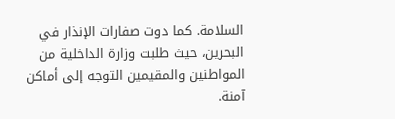السلامة. كما دوت صفارات الإنذار في البحرين، حيث طلبت وزارة الداخلية من المواطنين والمقيمين التوجه إلى أماكن آمنة.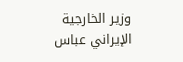وزير الخارجية الإيراني عباس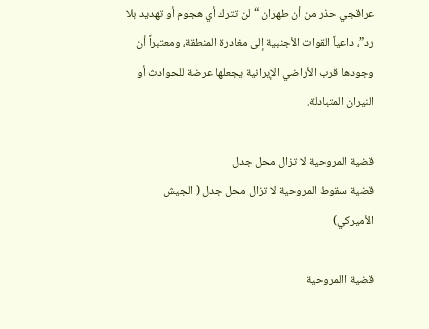عراقجي حذر من أن طهران “لن تترك أي هجوم أو تهديد بلا رد”، داعياً القوات الأجنبية إلى مغادرة المنطقة، ومعتبراً أن وجودها قرب الأراضي الإيرانية يجعلها عرضة للحوادث أو النيران المتبادلة.

قضية المروحية لا تزال محل جدل
قضية سقوط المروحية لا تزال محل جدل ( الجيش الأميركي)

قضية االمروحية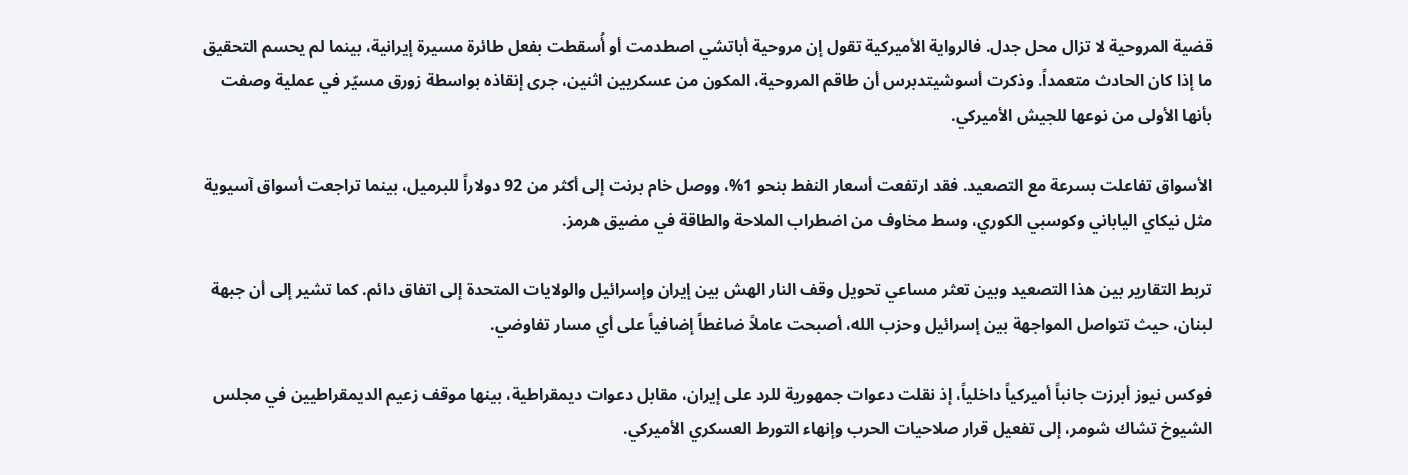قضية المروحية لا تزال محل جدل. فالرواية الأميركية تقول إن مروحية أباتشي اصطدمت أو أُسقطت بفعل طائرة مسيرة إيرانية، بينما لم يحسم التحقيق ما إذا كان الحادث متعمداً. وذكرت أسوشيتدبرس أن طاقم المروحية، المكون من عسكريين اثنين، جرى إنقاذه بواسطة زورق مسيّر في عملية وصفت بأنها الأولى من نوعها للجيش الأميركي.

الأسواق تفاعلت بسرعة مع التصعيد. فقد ارتفعت أسعار النفط بنحو 1%، ووصل خام برنت إلى أكثر من 92 دولاراً للبرميل، بينما تراجعت أسواق آسيوية مثل نيكاي الياباني وكوسبي الكوري، وسط مخاوف من اضطراب الملاحة والطاقة في مضيق هرمز.

تربط التقارير بين هذا التصعيد وبين تعثر مساعي تحويل وقف النار الهش بين إيران وإسرائيل والولايات المتحدة إلى اتفاق دائم. كما تشير إلى أن جبهة لبنان، حيث تتواصل المواجهة بين إسرائيل وحزب الله، أصبحت عاملاً ضاغطاً إضافياً على أي مسار تفاوضي.

فوكس نيوز أبرزت جانباً أميركياً داخلياً، إذ نقلت دعوات جمهورية للرد على إيران، مقابل دعوات ديمقراطية، بينها موقف زعيم الديمقراطيين في مجلس الشيوخ تشاك شومر، إلى تفعيل قرار صلاحيات الحرب وإنهاء التورط العسكري الأميركي.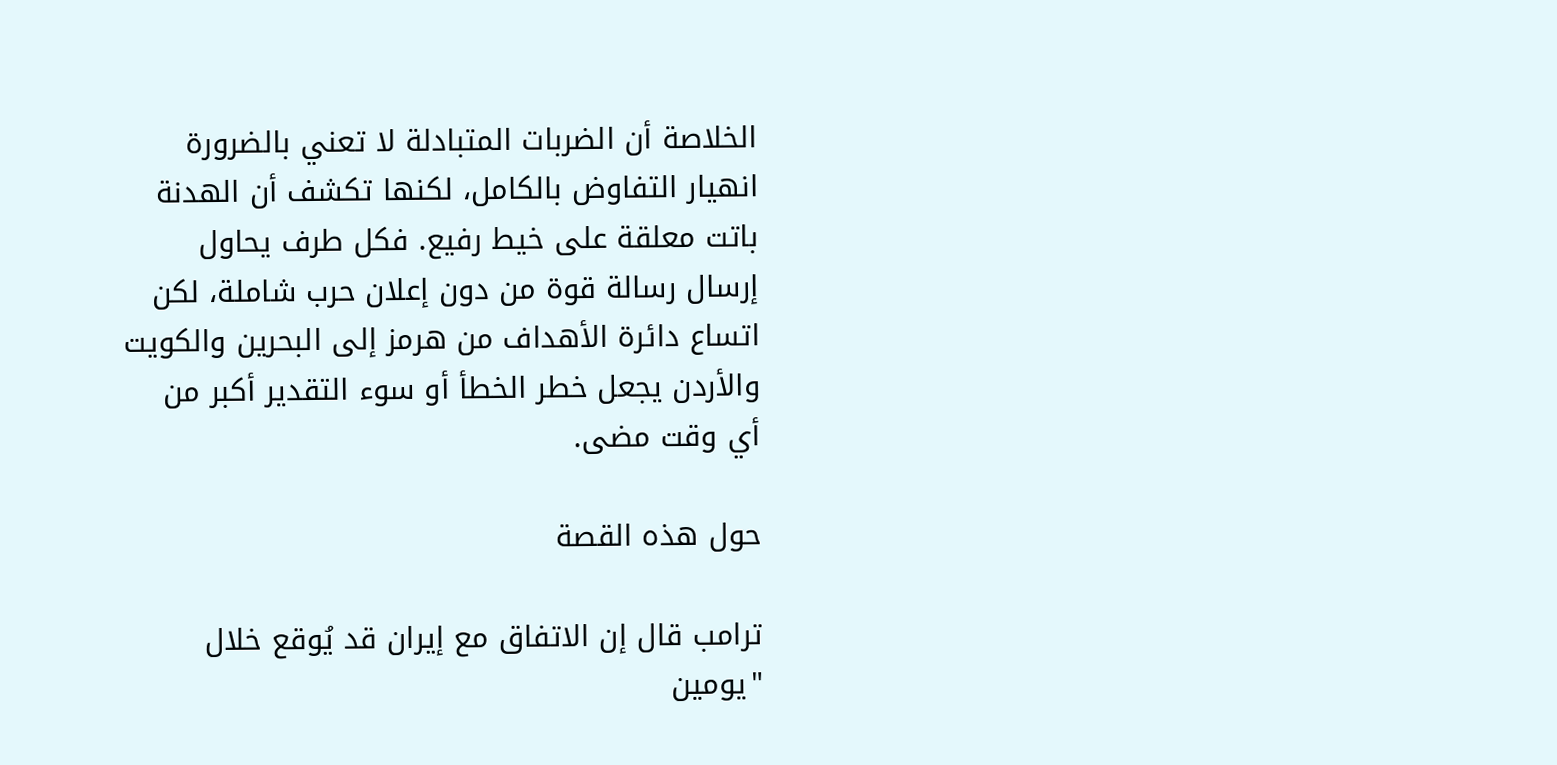الخلاصة أن الضربات المتبادلة لا تعني بالضرورة انهيار التفاوض بالكامل، لكنها تكشف أن الهدنة باتت معلقة على خيط رفيع. فكل طرف يحاول إرسال رسالة قوة من دون إعلان حرب شاملة، لكن اتساع دائرة الأهداف من هرمز إلى البحرين والكويت والأردن يجعل خطر الخطأ أو سوء التقدير أكبر من أي وقت مضى.

حول هذه القصة

ترامب قال إن الاتفاق مع إيران قد يُوقع خلال "يومين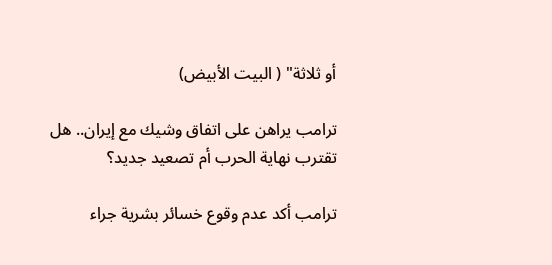أو ثلاثة" ( البيت الأبيض)

ترامب يراهن على اتفاق وشيك مع إيران.. هل تقترب نهاية الحرب أم تصعيد جديد؟

ترامب أكد عدم وقوع خسائر بشرية جراء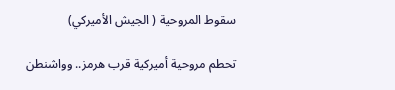سقوط المروحية ( الجيش الأميركي)

تحطم مروحية أميركية قرب هرمز.. وواشنطن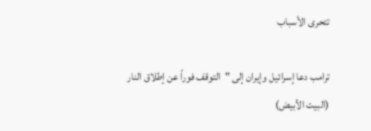تتحرى الأسباب

ترامب دعا إسرائيل وإيران إلى "التوقف فوراً عن إطلاق النار (البيت الأبيض)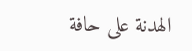الهدنة على حافة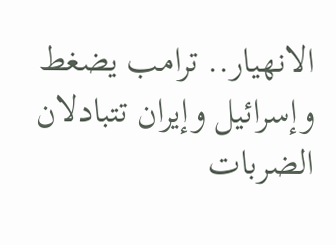الانهيار.. ترامب يضغط وإسرائيل وإيران تتبادلان الضربات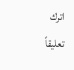اترك تعليقاً